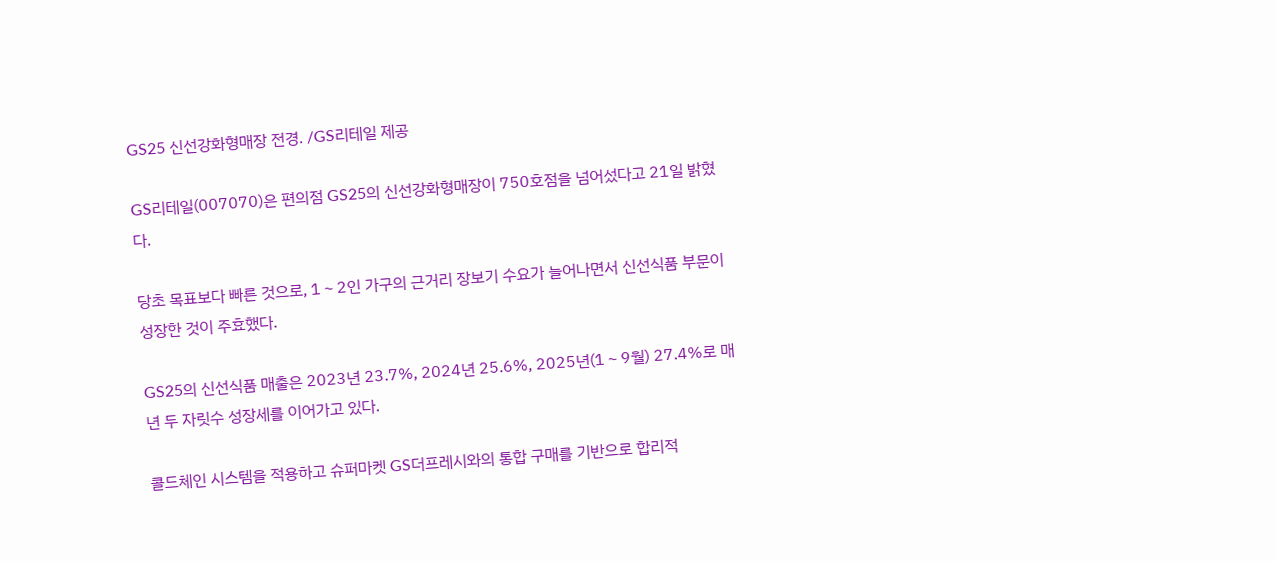GS25 신선강화형매장 전경. /GS리테일 제공

GS리테일(007070)은 편의점 GS25의 신선강화형매장이 750호점을 넘어섰다고 21일 밝혔다.

당초 목표보다 빠른 것으로, 1∼2인 가구의 근거리 장보기 수요가 늘어나면서 신선식품 부문이 성장한 것이 주효했다.

GS25의 신선식품 매출은 2023년 23.7%, 2024년 25.6%, 2025년(1∼9월) 27.4%로 매년 두 자릿수 성장세를 이어가고 있다.

콜드체인 시스템을 적용하고 슈퍼마켓 GS더프레시와의 통합 구매를 기반으로 합리적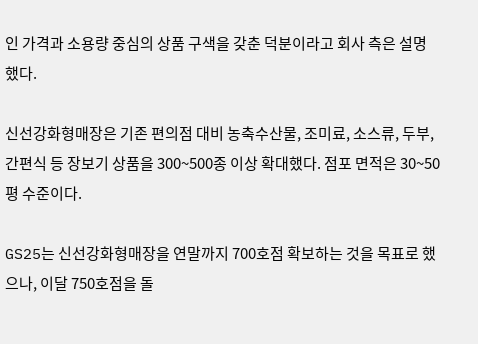인 가격과 소용량 중심의 상품 구색을 갖춘 덕분이라고 회사 측은 설명했다.

신선강화형매장은 기존 편의점 대비 농축수산물, 조미료, 소스류, 두부, 간편식 등 장보기 상품을 300~500종 이상 확대했다. 점포 면적은 30~50평 수준이다.

GS25는 신선강화형매장을 연말까지 700호점 확보하는 것을 목표로 했으나, 이달 750호점을 돌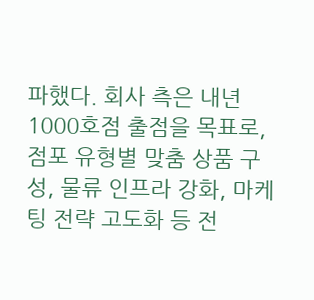파했다. 회사 측은 내년 1000호점 출점을 목표로, 점포 유형별 맞춤 상품 구성, 물류 인프라 강화, 마케팅 전략 고도화 등 전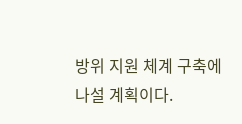방위 지원 체계 구축에 나설 계획이다.